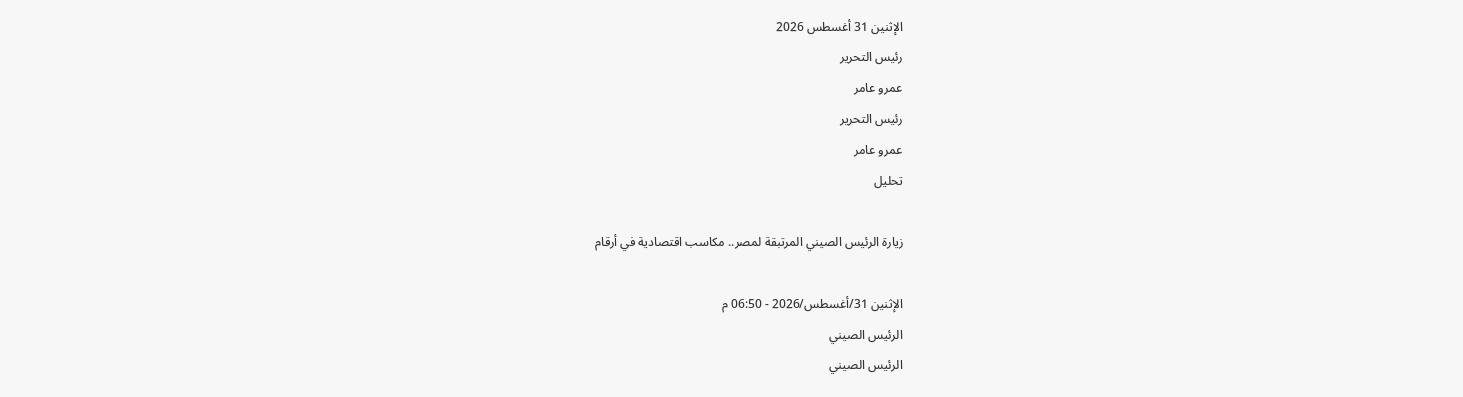الإثنين 31 أغسطس 2026
رئيس التحرير
عمرو عامر
رئيس التحرير
عمرو عامر
تحليل

زيارة الرئيس الصيني المرتبقة لمصر.. مكاسب اقتصادية في أرقام

الإثنين 31/أغسطس/2026 - 06:50 م
الرئيس الصيني
الرئيس الصيني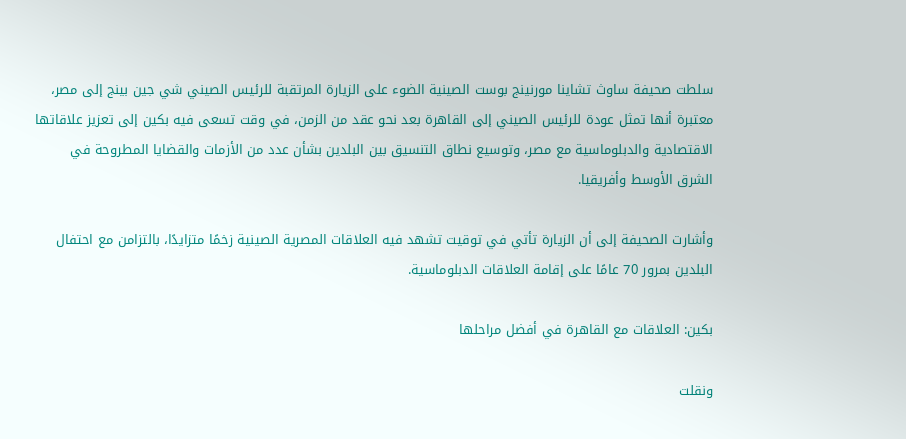سلطت صحيفة ساوث تشاينا مورنينج بوست الصينية الضوء على الزيارة المرتقبة للرئيس الصيني شي جين بينج إلى مصر، معتبرة أنها تمثل عودة للرئيس الصيني إلى القاهرة بعد نحو عقد من الزمن، في وقت تسعى فيه بكين إلى تعزيز علاقاتها الاقتصادية والدبلوماسية مع مصر، وتوسيع نطاق التنسيق بين البلدين بشأن عدد من الأزمات والقضايا المطروحة في الشرق الأوسط وأفريقيا.

وأشارت الصحيفة إلى أن الزيارة تأتي في توقيت تشهد فيه العلاقات المصرية الصينية زخمًا متزايدًا، بالتزامن مع احتفال البلدين بمرور 70 عامًا على إقامة العلاقات الدبلوماسية.

بكين: العلاقات مع القاهرة في أفضل مراحلها

ونقلت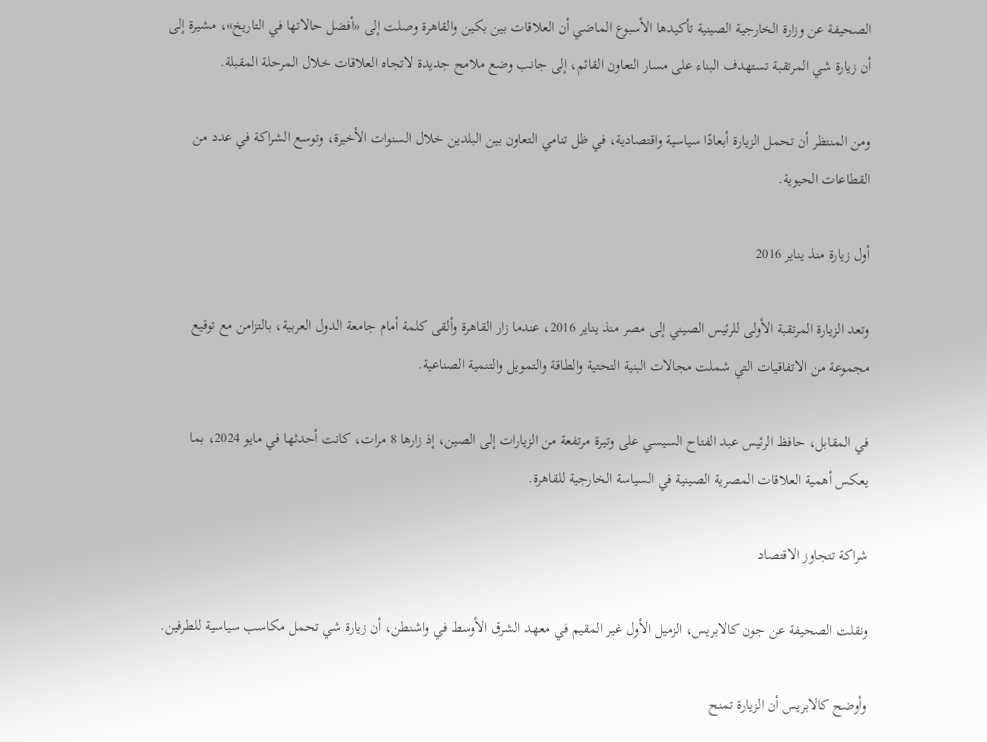الصحيفة عن وزارة الخارجية الصينية تأكيدها الأسبوع الماضي أن العلاقات بين بكين والقاهرة وصلت إلى «أفضل حالاتها في التاريخ»، مشيرة إلى أن زيارة شي المرتقبة تستهدف البناء على مسار التعاون القائم، إلى جانب وضع ملامح جديدة لاتجاه العلاقات خلال المرحلة المقبلة.

ومن المنتظر أن تحمل الزيارة أبعادًا سياسية واقتصادية، في ظل تنامي التعاون بين البلدين خلال السنوات الأخيرة، وتوسع الشراكة في عدد من القطاعات الحيوية.

أول زيارة منذ يناير 2016

وتعد الزيارة المرتقبة الأولى للرئيس الصيني إلى مصر منذ يناير 2016، عندما زار القاهرة وألقى كلمة أمام جامعة الدول العربية، بالتزامن مع توقيع مجموعة من الاتفاقيات التي شملت مجالات البنية التحتية والطاقة والتمويل والتنمية الصناعية.

في المقابل، حافظ الرئيس عبد الفتاح السيسي على وتيرة مرتفعة من الزيارات إلى الصين، إذ زارها 8 مرات، كانت أحدثها في مايو 2024، بما يعكس أهمية العلاقات المصرية الصينية في السياسة الخارجية للقاهرة.

شراكة تتجاوز الاقتصاد

ونقلت الصحيفة عن جون كالابريس، الزميل الأول غير المقيم في معهد الشرق الأوسط في واشنطن، أن زيارة شي تحمل مكاسب سياسية للطرفين.

وأوضح كالابريس أن الزيارة تمنح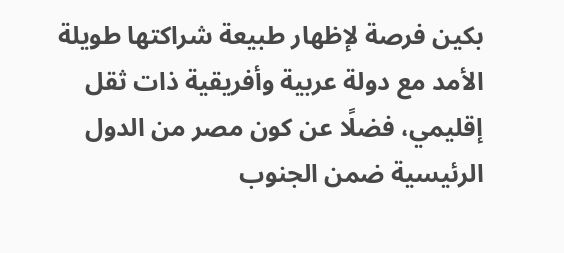بكين فرصة لإظهار طبيعة شراكتها طويلة الأمد مع دولة عربية وأفريقية ذات ثقل إقليمي، فضلًا عن كون مصر من الدول الرئيسية ضمن الجنوب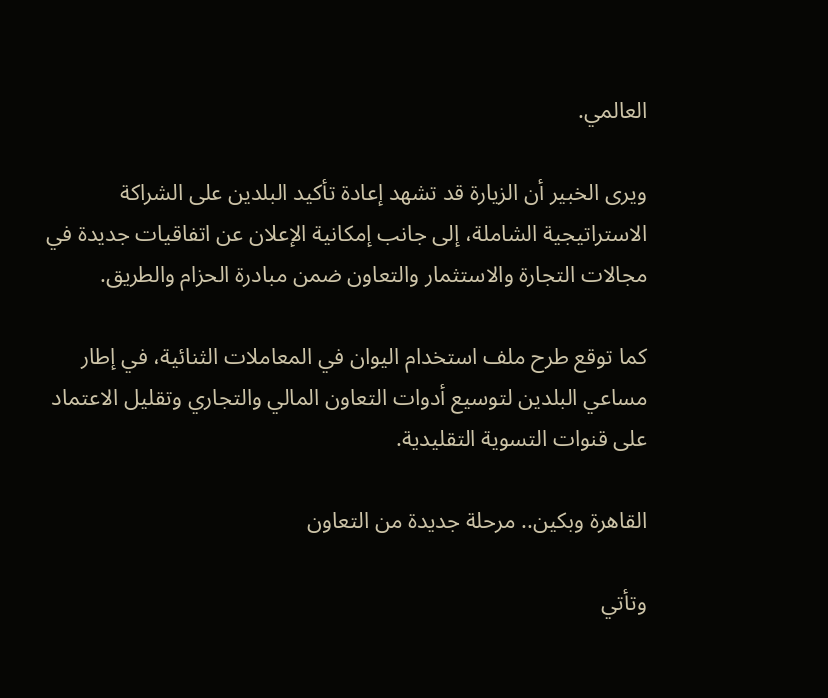العالمي.

ويرى الخبير أن الزيارة قد تشهد إعادة تأكيد البلدين على الشراكة الاستراتيجية الشاملة، إلى جانب إمكانية الإعلان عن اتفاقيات جديدة في مجالات التجارة والاستثمار والتعاون ضمن مبادرة الحزام والطريق.

كما توقع طرح ملف استخدام اليوان في المعاملات الثنائية، في إطار مساعي البلدين لتوسيع أدوات التعاون المالي والتجاري وتقليل الاعتماد على قنوات التسوية التقليدية.

القاهرة وبكين.. مرحلة جديدة من التعاون

وتأتي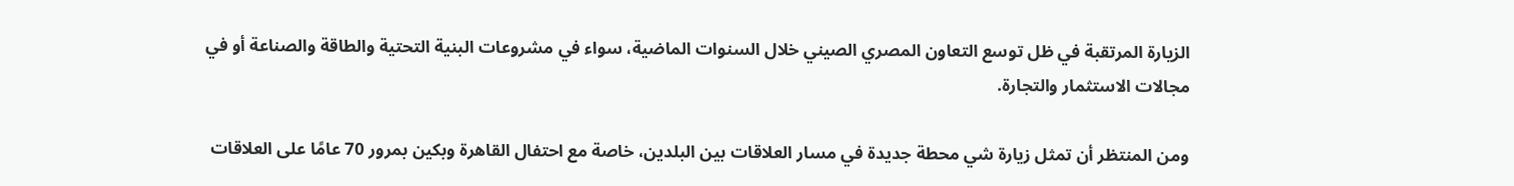الزيارة المرتقبة في ظل توسع التعاون المصري الصيني خلال السنوات الماضية، سواء في مشروعات البنية التحتية والطاقة والصناعة أو في مجالات الاستثمار والتجارة.

ومن المنتظر أن تمثل زيارة شي محطة جديدة في مسار العلاقات بين البلدين، خاصة مع احتفال القاهرة وبكين بمرور 70 عامًا على العلاقات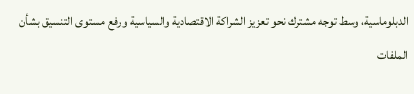الدبلوماسية، وسط توجه مشترك نحو تعزيز الشراكة الاقتصادية والسياسية ورفع مستوى التنسيق بشأن الملفات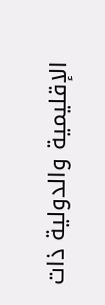الإقليمية والدولية ذات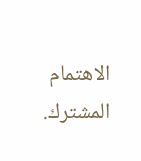الاهتمام المشترك.